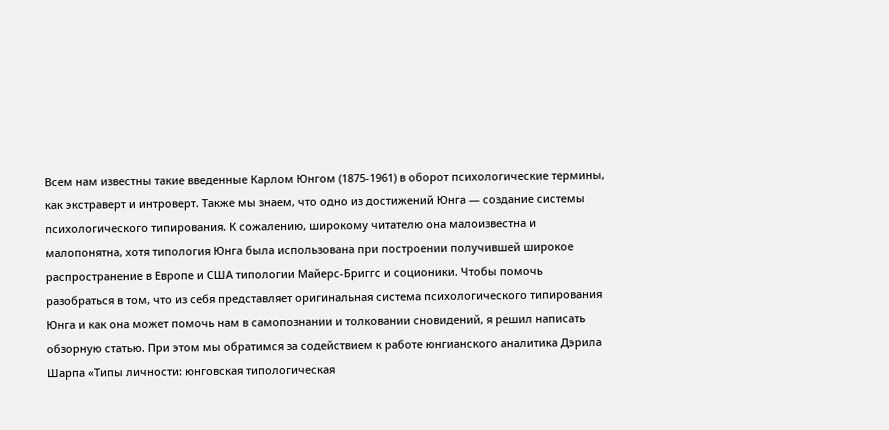Всем нам известны такие введенные Карлом Юнгом (1875-1961) в оборот психологические термины, как экстраверт и интроверт. Также мы знаем, что одно из достижений Юнга — создание системы психологического типирования. К сожалению, широкому читателю она малоизвестна и малопонятна, хотя типология Юнга была использована при построении получившей широкое распространение в Европе и США типологии Майерс-Бриггс и соционики. Чтобы помочь разобраться в том, что из себя представляет оригинальная система психологического типирования Юнга и как она может помочь нам в самопознании и толковании сновидений, я решил написать обзорную статью. При этом мы обратимся за содействием к работе юнгианского аналитика Дэрила Шарпа «Типы личности: юнговская типологическая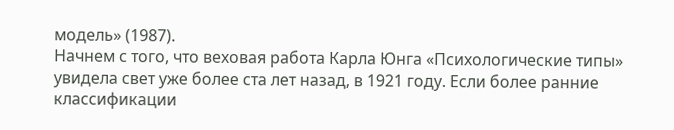модель» (1987).
Начнем с того, что веховая работа Карла Юнга «Психологические типы» увидела свет уже более ста лет назад, в 1921 году. Если более ранние классификации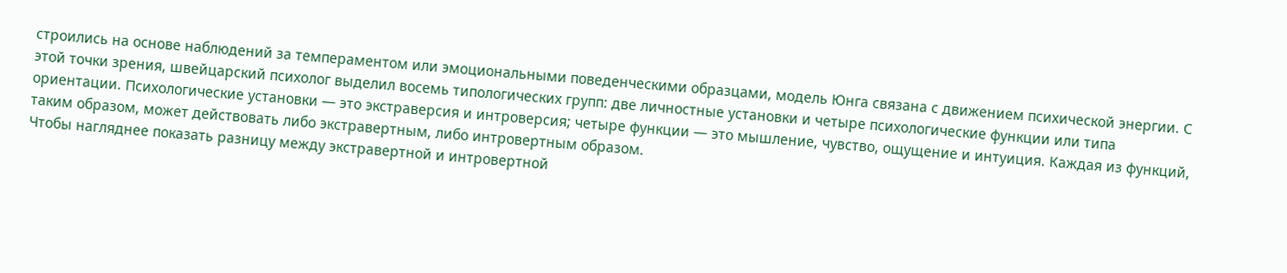строились на основе наблюдений за темпераментом или эмоциональными поведенческими образцами, модель Юнга связана с движением психической энергии. С этой точки зрения, швейцарский психолог выделил восемь типологических групп: две личностные установки и четыре психологические функции или типа ориентации. Психологические установки — это экстраверсия и интроверсия; четыре функции — это мышление, чувство, ощущение и интуиция. Каждая из функций, таким образом, может действовать либо экстравертным, либо интровертным образом.
Чтобы нагляднее показать разницу между экстравертной и интровертной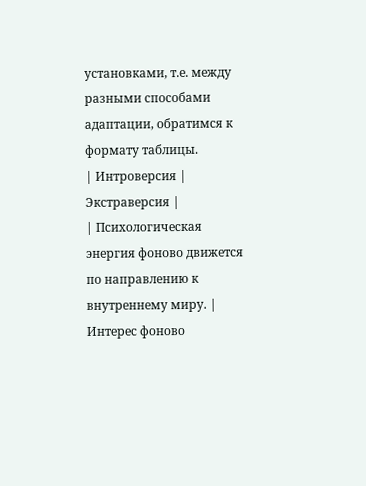установками, т.е. между разными способами адаптации, обратимся к формату таблицы.
| Интроверсия | Экстраверсия |
| Психологическая энергия фоново движется по направлению к внутреннему миру. | Интерес фоново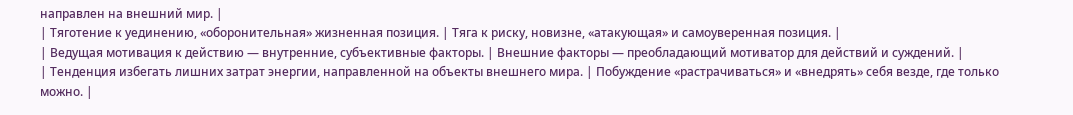направлен на внешний мир. |
| Тяготение к уединению, «оборонительная» жизненная позиция. | Тяга к риску, новизне, «атакующая» и самоуверенная позиция. |
| Ведущая мотивация к действию — внутренние, субъективные факторы. | Внешние факторы — преобладающий мотиватор для действий и суждений. |
| Тенденция избегать лишних затрат энергии, направленной на объекты внешнего мира. | Побуждение «растрачиваться» и «внедрять» себя везде, где только можно. |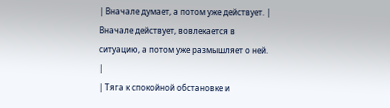| Вначале думает, а потом уже действует. | Вначале действует, вовлекается в ситуацию, а потом уже размышляет о ней. |
| Тяга к спокойной обстановке и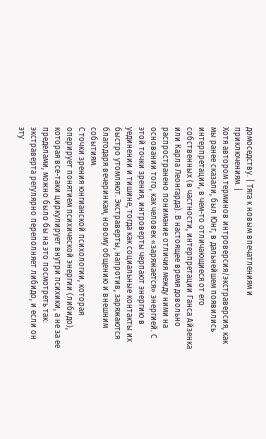домоседству. | Тяга к новым впечатлениям и приключениям. |
Хотя автором терминов интроверсия/экстраверсия, как мы ранее сказали, был Юнг, в дальнейшем появились интерпретации, в чем-то отличающиеся от его собственных (в частности, интерпретации Ганса Айзенка или Карла Леонгарда). В настоящее время довольно распространено понимание отличия между ними на основании того, как человек «заряжается» энергией. С этой точки зрения, интроверты черпают энергию в уединении и тишине, тогда как социальные контакты их быстро утомляют. Экстраверты, напротив, заряжаются благодаря вечеринкам, новому общению и внешним событиям.
С точки зрения юнгианской психологии, которая оперирует понятием психической энергии (либидо), которая все-таки циркулирует внутри психики, а не за ее пределами, можно было бы на это посмотреть так: экстраверта регулярно переполняет либидо, и если он эту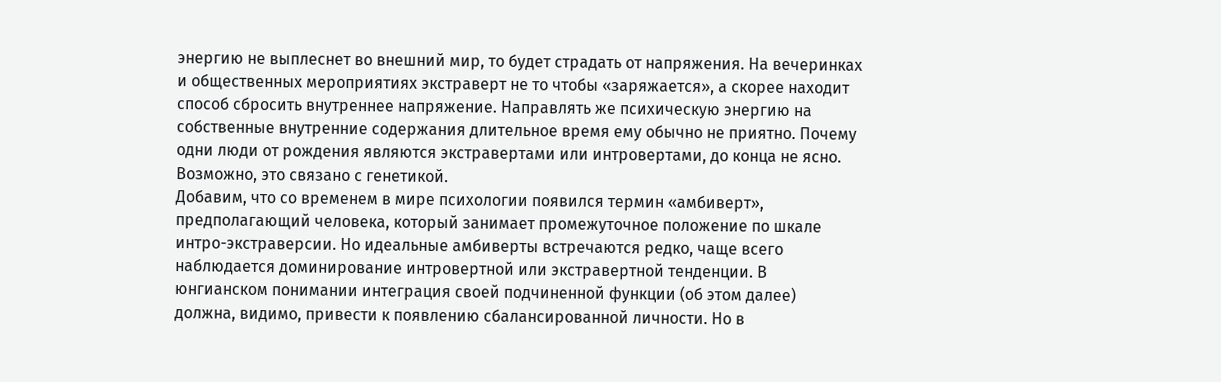энергию не выплеснет во внешний мир, то будет страдать от напряжения. На вечеринках и общественных мероприятиях экстраверт не то чтобы «заряжается», а скорее находит способ сбросить внутреннее напряжение. Направлять же психическую энергию на собственные внутренние содержания длительное время ему обычно не приятно. Почему одни люди от рождения являются экстравертами или интровертами, до конца не ясно. Возможно, это связано с генетикой.
Добавим, что со временем в мире психологии появился термин «амбиверт», предполагающий человека, который занимает промежуточное положение по шкале интро-экстраверсии. Но идеальные амбиверты встречаются редко, чаще всего наблюдается доминирование интровертной или экстравертной тенденции. В юнгианском понимании интеграция своей подчиненной функции (об этом далее) должна, видимо, привести к появлению сбалансированной личности. Но в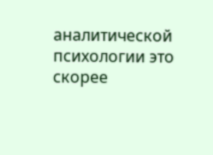аналитической психологии это скорее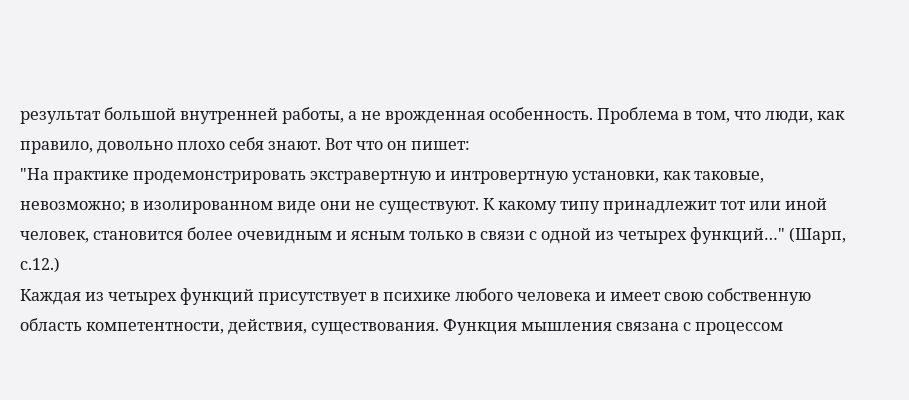результат большой внутренней работы, а не врожденная особенность. Проблема в том, что люди, как правило, довольно плохо себя знают. Вот что он пишет:
"На практике продемонстрировать экстравертную и интровертную установки, как таковые, невозможно; в изолированном виде они не существуют. К какому типу принадлежит тот или иной человек, становится более очевидным и ясным только в связи с одной из четырех функций…" (Шарп, с.12.)
Каждая из четырех функций присутствует в психике любого человека и имеет свою собственную область компетентности, действия, существования. Функция мышления связана с процессом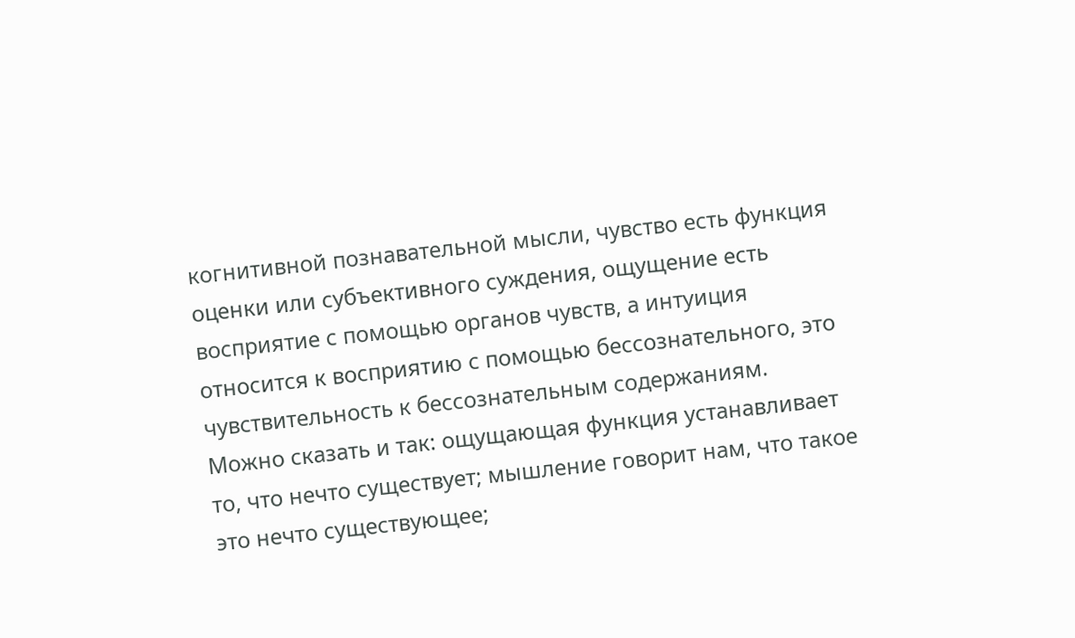когнитивной познавательной мысли, чувство есть функция оценки или субъективного суждения, ощущение есть восприятие с помощью органов чувств, а интуиция относится к восприятию с помощью бессознательного, это чувствительность к бессознательным содержаниям.
Можно сказать и так: ощущающая функция устанавливает то, что нечто существует; мышление говорит нам, что такое это нечто существующее;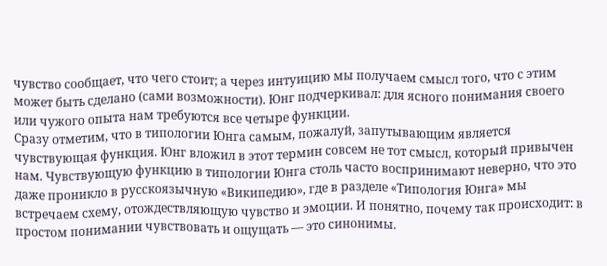чувство сообщает, что чего стоит; а через интуицию мы получаем смысл того, что с этим может быть сделано (сами возможности). Юнг подчеркивал: для ясного понимания своего или чужого опыта нам требуются все четыре функции.
Сразу отметим, что в типологии Юнга самым, пожалуй, запутывающим является чувствующая функция. Юнг вложил в этот термин совсем не тот смысл, который привычен нам. Чувствующую функцию в типологии Юнга столь часто воспринимают неверно, что это даже проникло в русскоязычную «Википедию», где в разделе «Типология Юнга» мы встречаем схему, отождествляющую чувство и эмоции. И понятно, почему так происходит: в простом понимании чувствовать и ощущать — это синонимы.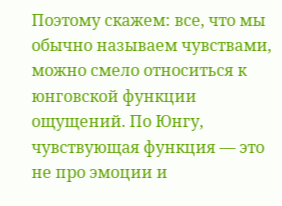Поэтому скажем: все, что мы обычно называем чувствами, можно смело относиться к юнговской функции ощущений. По Юнгу, чувствующая функция — это не про эмоции и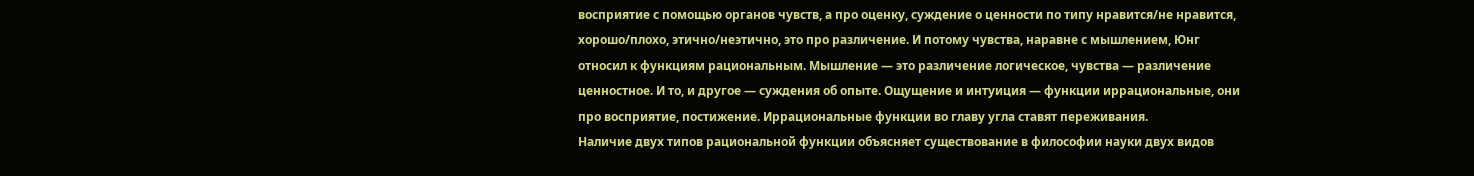восприятие с помощью органов чувств, а про оценку, суждение о ценности по типу нравится/не нравится, хорошо/плохо, этично/неэтично, это про различение. И потому чувства, наравне с мышлением, Юнг относил к функциям рациональным. Мышление — это различение логическое, чувства — различение ценностное. И то, и другое — суждения об опыте. Ощущение и интуиция — функции иррациональные, они про восприятие, постижение. Иррациональные функции во главу угла ставят переживания.
Наличие двух типов рациональной функции объясняет существование в философии науки двух видов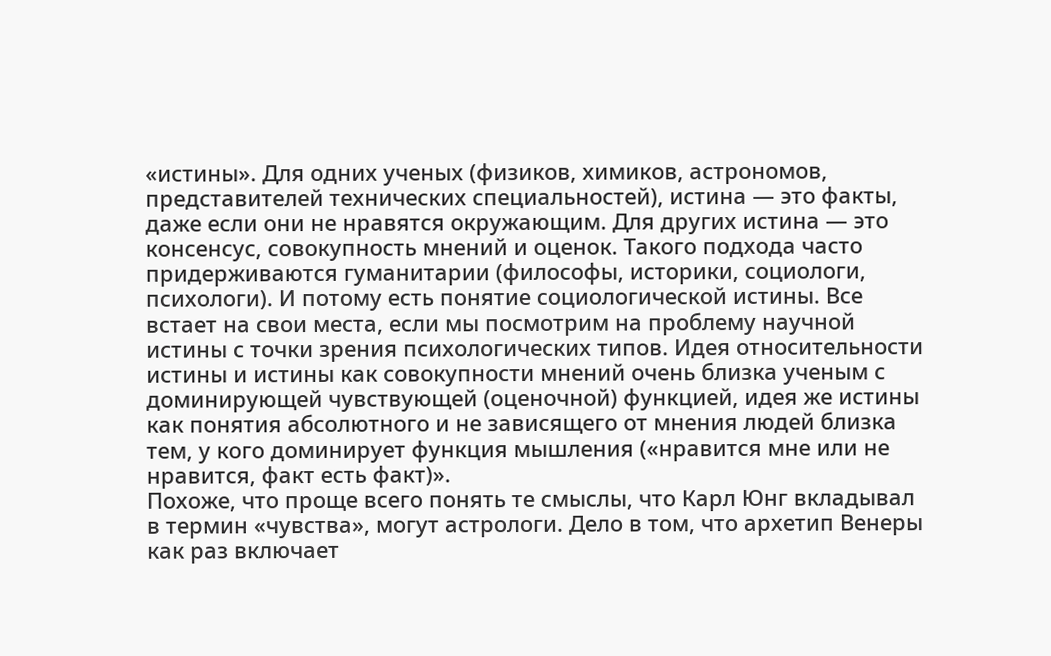«истины». Для одних ученых (физиков, химиков, астрономов, представителей технических специальностей), истина — это факты, даже если они не нравятся окружающим. Для других истина — это консенсус, совокупность мнений и оценок. Такого подхода часто придерживаются гуманитарии (философы, историки, социологи, психологи). И потому есть понятие социологической истины. Все встает на свои места, если мы посмотрим на проблему научной истины с точки зрения психологических типов. Идея относительности истины и истины как совокупности мнений очень близка ученым с доминирующей чувствующей (оценочной) функцией, идея же истины как понятия абсолютного и не зависящего от мнения людей близка тем, у кого доминирует функция мышления («нравится мне или не нравится, факт есть факт)».
Похоже, что проще всего понять те смыслы, что Карл Юнг вкладывал в термин «чувства», могут астрологи. Дело в том, что архетип Венеры как раз включает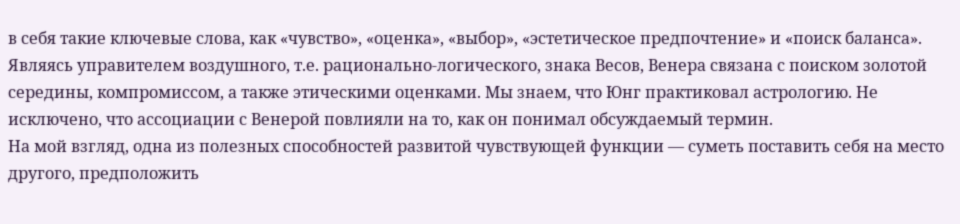в себя такие ключевые слова, как «чувство», «оценка», «выбор», «эстетическое предпочтение» и «поиск баланса». Являясь управителем воздушного, т.е. рационально-логического, знака Весов, Венера связана с поиском золотой середины, компромиссом, а также этическими оценками. Мы знаем, что Юнг практиковал астрологию. Не исключено, что ассоциации с Венерой повлияли на то, как он понимал обсуждаемый термин.
На мой взгляд, одна из полезных способностей развитой чувствующей функции — суметь поставить себя на место другого, предположить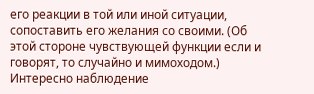его реакции в той или иной ситуации, сопоставить его желания со своими. (Об этой стороне чувствующей функции если и говорят, то случайно и мимоходом.)
Интересно наблюдение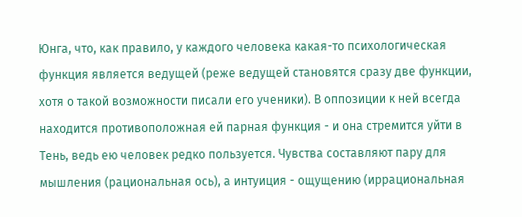Юнга, что, как правило, у каждого человека какая-то психологическая функция является ведущей (реже ведущей становятся сразу две функции, хотя о такой возможности писали его ученики). В оппозиции к ней всегда находится противоположная ей парная функция - и она стремится уйти в Тень, ведь ею человек редко пользуется. Чувства составляют пару для мышления (рациональная ось), а интуиция - ощущению (иррациональная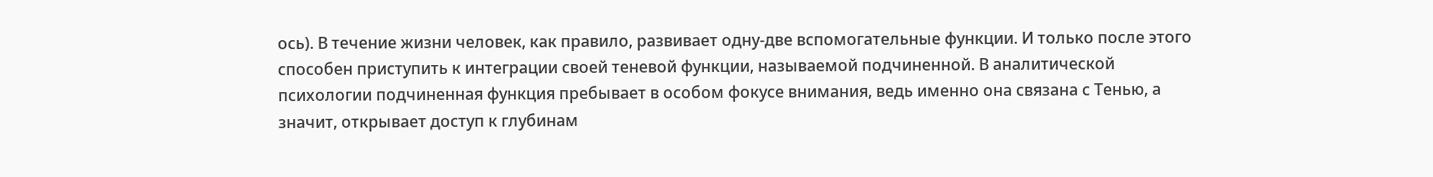ось). В течение жизни человек, как правило, развивает одну-две вспомогательные функции. И только после этого способен приступить к интеграции своей теневой функции, называемой подчиненной. В аналитической психологии подчиненная функция пребывает в особом фокусе внимания, ведь именно она связана с Тенью, а значит, открывает доступ к глубинам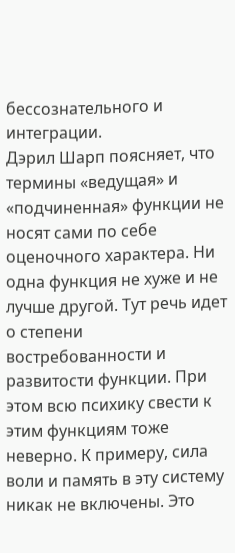бессознательного и интеграции.
Дэрил Шарп поясняет, что термины «ведущая» и «подчиненная» функции не носят сами по себе оценочного характера. Ни одна функция не хуже и не лучше другой. Тут речь идет о степени востребованности и развитости функции. При этом всю психику свести к этим функциям тоже неверно. К примеру, сила воли и память в эту систему никак не включены. Это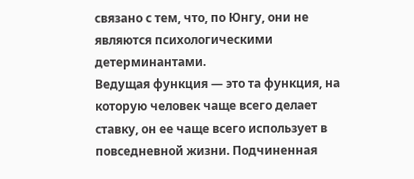связано с тем, что, по Юнгу, они не являются психологическими детерминантами.
Ведущая функция — это та функция, на которую человек чаще всего делает ставку, он ее чаще всего использует в повседневной жизни. Подчиненная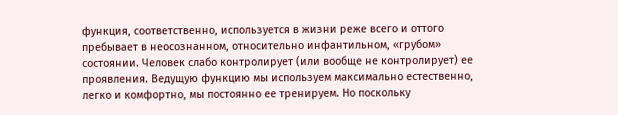функция, соответственно, используется в жизни реже всего и оттого пребывает в неосознанном, относительно инфантильном, «грубом» состоянии. Человек слабо контролирует (или вообще не контролирует) ее проявления. Ведущую функцию мы используем максимально естественно, легко и комфортно, мы постоянно ее тренируем. Но поскольку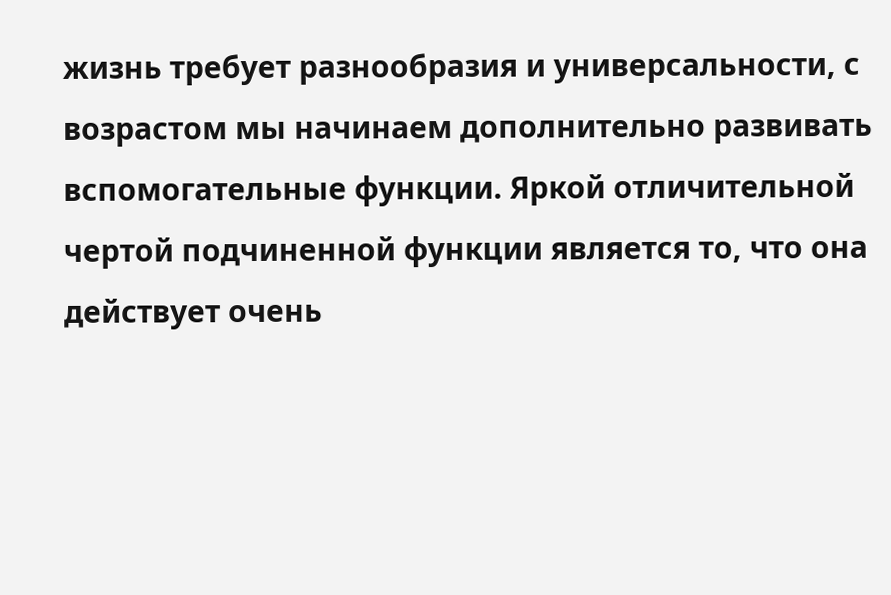жизнь требует разнообразия и универсальности, с возрастом мы начинаем дополнительно развивать вспомогательные функции. Яркой отличительной чертой подчиненной функции является то, что она действует очень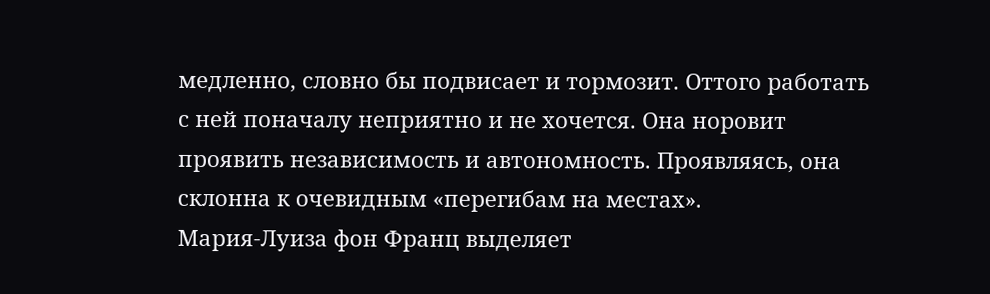медленно, словно бы подвисает и тормозит. Оттого работать с ней поначалу неприятно и не хочется. Она норовит проявить независимость и автономность. Проявляясь, она склонна к очевидным «перегибам на местах».
Мария-Луиза фон Франц выделяет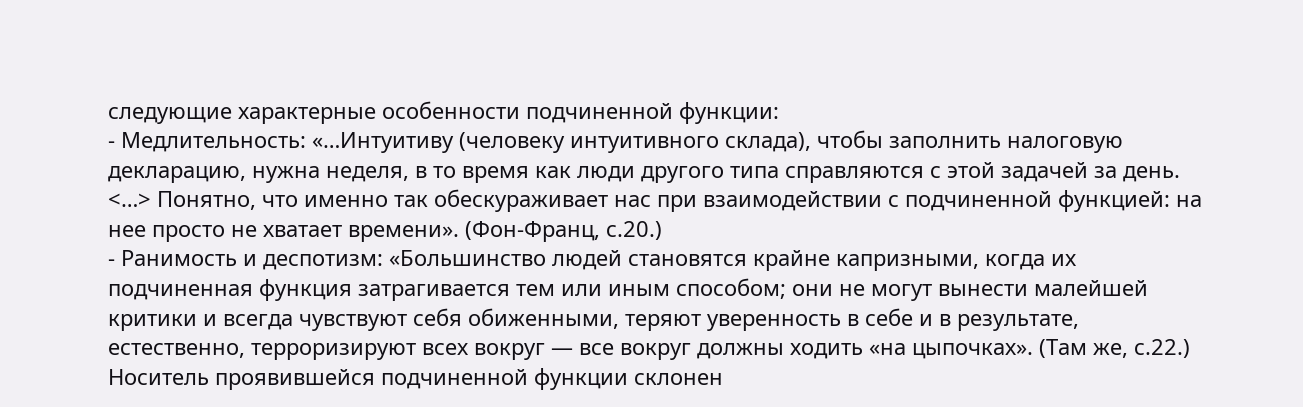следующие характерные особенности подчиненной функции:
- Медлительность: «…Интуитиву (человеку интуитивного склада), чтобы заполнить налоговую декларацию, нужна неделя, в то время как люди другого типа справляются с этой задачей за день. <…> Понятно, что именно так обескураживает нас при взаимодействии с подчиненной функцией: на нее просто не хватает времени». (Фон-Франц, с.20.)
- Ранимость и деспотизм: «Большинство людей становятся крайне капризными, когда их подчиненная функция затрагивается тем или иным способом; они не могут вынести малейшей критики и всегда чувствуют себя обиженными, теряют уверенность в себе и в результате, естественно, терроризируют всех вокруг — все вокруг должны ходить «на цыпочках». (Там же, с.22.) Носитель проявившейся подчиненной функции склонен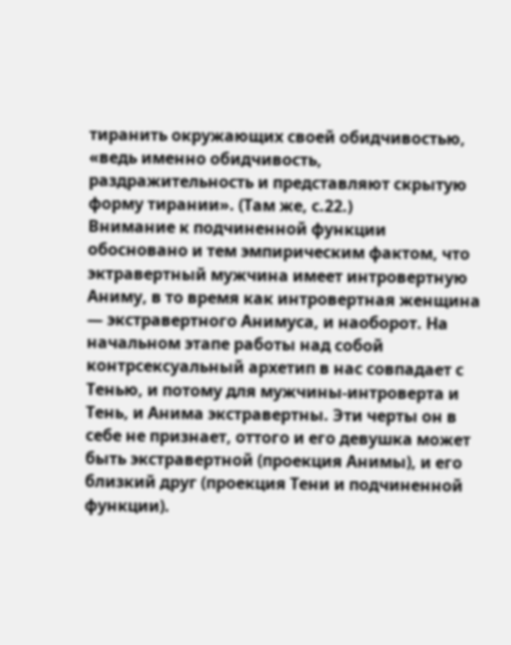тиранить окружающих своей обидчивостью, «ведь именно обидчивость, раздражительность и представляют скрытую форму тирании». (Там же, с.22.)
Внимание к подчиненной функции обосновано и тем эмпирическим фактом, что эктравертный мужчина имеет интровертную Аниму, в то время как интровертная женщина — экстравертного Анимуса, и наоборот. На начальном этапе работы над собой контрсексуальный архетип в нас совпадает с Тенью, и потому для мужчины-интроверта и Тень, и Анима экстравертны. Эти черты он в себе не признает, оттого и его девушка может быть экстравертной (проекция Анимы), и его близкий друг (проекция Тени и подчиненной функции).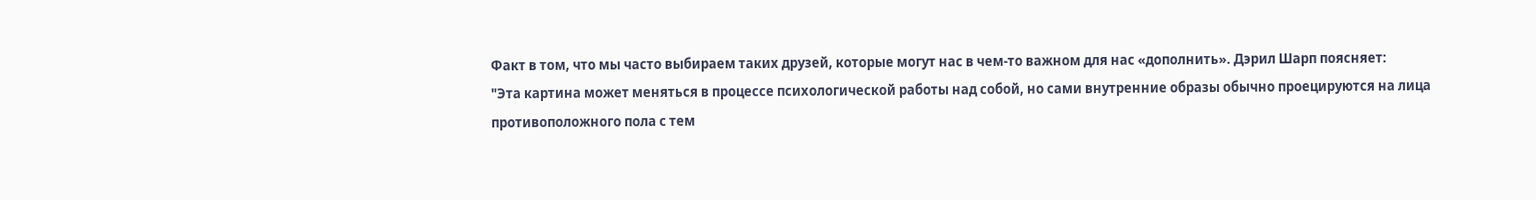Факт в том, что мы часто выбираем таких друзей, которые могут нас в чем-то важном для нас «дополнить». Дэрил Шарп поясняет:
"Эта картина может меняться в процессе психологической работы над собой, но сами внутренние образы обычно проецируются на лица противоположного пола с тем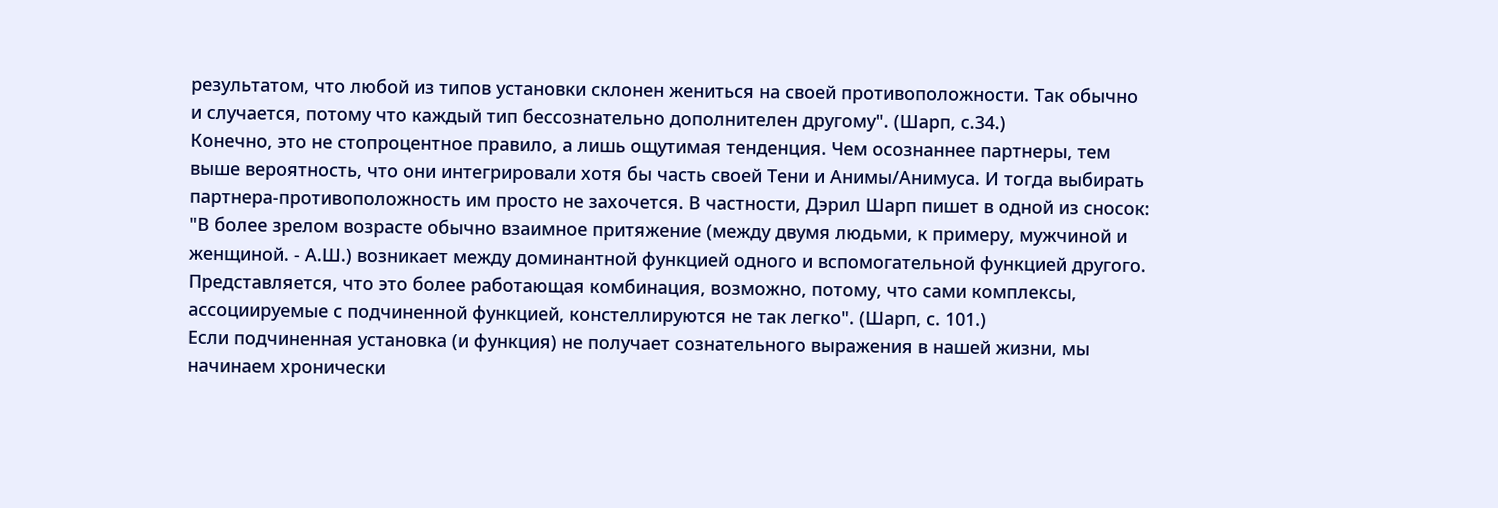результатом, что любой из типов установки склонен жениться на своей противоположности. Так обычно и случается, потому что каждый тип бессознательно дополнителен другому". (Шарп, с.34.)
Конечно, это не стопроцентное правило, а лишь ощутимая тенденция. Чем осознаннее партнеры, тем выше вероятность, что они интегрировали хотя бы часть своей Тени и Анимы/Анимуса. И тогда выбирать партнера-противоположность им просто не захочется. В частности, Дэрил Шарп пишет в одной из сносок:
"В более зрелом возрасте обычно взаимное притяжение (между двумя людьми, к примеру, мужчиной и женщиной. - А.Ш.) возникает между доминантной функцией одного и вспомогательной функцией другого. Представляется, что это более работающая комбинация, возможно, потому, что сами комплексы, ассоциируемые с подчиненной функцией, констеллируются не так легко". (Шарп, с. 101.)
Если подчиненная установка (и функция) не получает сознательного выражения в нашей жизни, мы начинаем хронически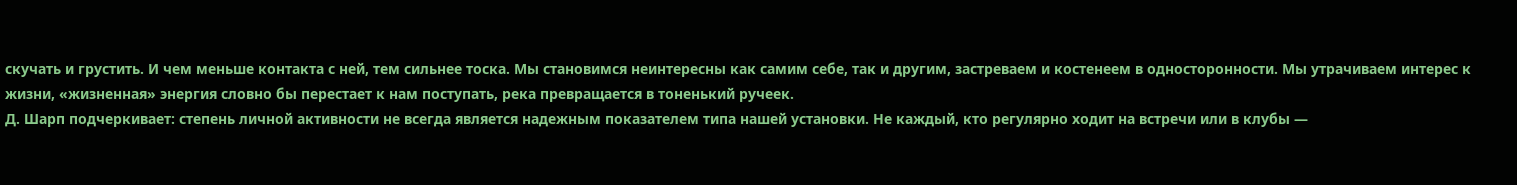скучать и грустить. И чем меньше контакта с ней, тем сильнее тоска. Мы становимся неинтересны как самим себе, так и другим, застреваем и костенеем в односторонности. Мы утрачиваем интерес к жизни, «жизненная» энергия словно бы перестает к нам поступать, река превращается в тоненький ручеек.
Д. Шарп подчеркивает: степень личной активности не всегда является надежным показателем типа нашей установки. Не каждый, кто регулярно ходит на встречи или в клубы —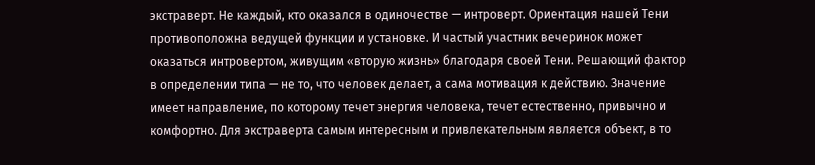экстраверт. Не каждый, кто оказался в одиночестве — интроверт. Ориентация нашей Тени противоположна ведущей функции и установке. И частый участник вечеринок может оказаться интровертом, живущим «вторую жизнь» благодаря своей Тени. Решающий фактор в определении типа — не то, что человек делает, а сама мотивация к действию. Значение имеет направление, по которому течет энергия человека, течет естественно, привычно и комфортно. Для экстраверта самым интересным и привлекательным является объект, в то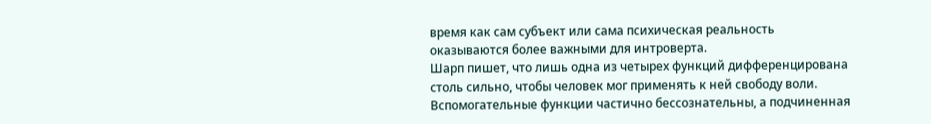время как сам субъект или сама психическая реальность оказываются более важными для интроверта.
Шарп пишет, что лишь одна из четырех функций дифференцирована столь сильно, чтобы человек мог применять к ней свободу воли. Вспомогательные функции частично бессознательны, а подчиненная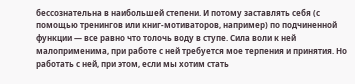бессознательна в наибольшей степени. И потому заставлять себя (с помощью тренингов или книг-мотиваторов, например) по подчиненной функции — все равно что толочь воду в ступе. Сила воли к ней малоприменима, при работе с ней требуется мое терпения и принятия. Но работать с ней, при этом, если мы хотим стать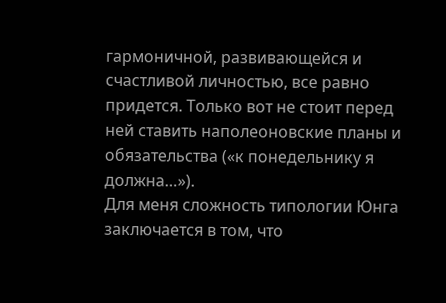гармоничной, развивающейся и счастливой личностью, все равно придется. Только вот не стоит перед ней ставить наполеоновские планы и обязательства («к понедельнику я должна…»).
Для меня сложность типологии Юнга заключается в том, что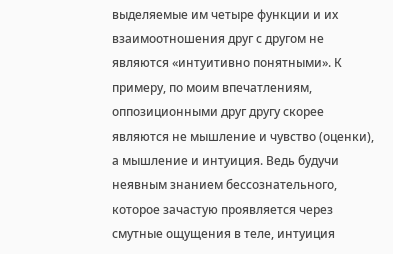выделяемые им четыре функции и их взаимоотношения друг с другом не являются «интуитивно понятными». К примеру, по моим впечатлениям, оппозиционными друг другу скорее являются не мышление и чувство (оценки), а мышление и интуиция. Ведь будучи неявным знанием бессознательного, которое зачастую проявляется через смутные ощущения в теле, интуиция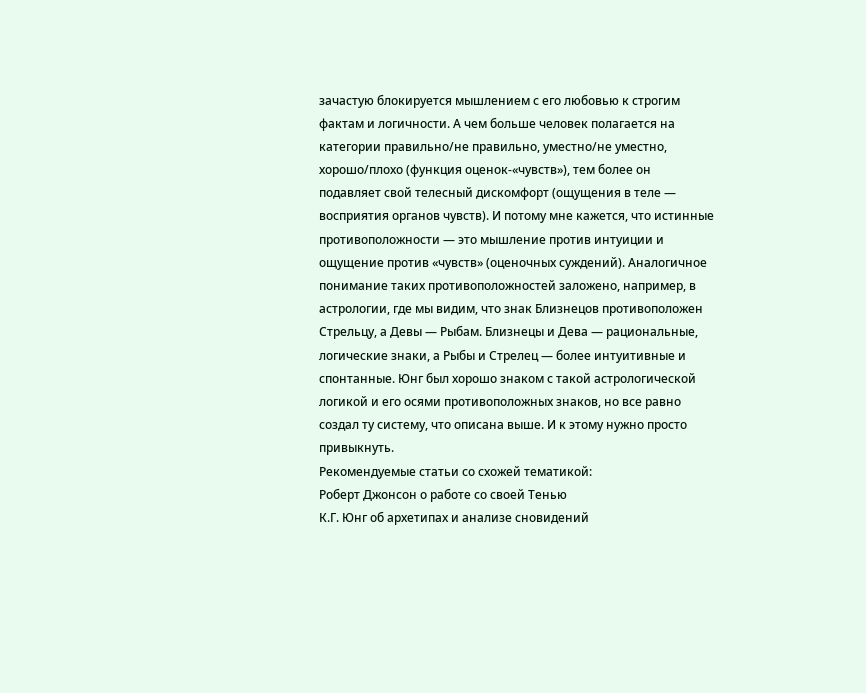зачастую блокируется мышлением с его любовью к строгим фактам и логичности. А чем больше человек полагается на категории правильно/не правильно, уместно/не уместно, хорошо/плохо (функция оценок-«чувств»), тем более он подавляет свой телесный дискомфорт (ощущения в теле — восприятия органов чувств). И потому мне кажется, что истинные противоположности — это мышление против интуиции и ощущение против «чувств» (оценочных суждений). Аналогичное понимание таких противоположностей заложено, например, в астрологии, где мы видим, что знак Близнецов противоположен Стрельцу, а Девы — Рыбам. Близнецы и Дева — рациональные, логические знаки, а Рыбы и Стрелец — более интуитивные и спонтанные. Юнг был хорошо знаком с такой астрологической логикой и его осями противоположных знаков, но все равно создал ту систему, что описана выше. И к этому нужно просто привыкнуть.
Рекомендуемые статьи со схожей тематикой:
Роберт Джонсон о работе со своей Тенью
К.Г. Юнг об архетипах и анализе сновидений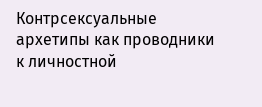Контрсексуальные архетипы как проводники к личностной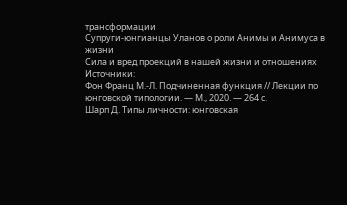трансформации
Супруги-юнгианцы Уланов о роли Анимы и Анимуса в жизни
Сила и вред проекций в нашей жизни и отношениях
Источники:
Фон Франц М.-Л. Подчиненная функция // Лекции по юнговской типологии. — М., 2020. — 264 с.
Шарп Д. Типы личности: юнговская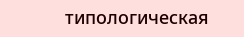типологическая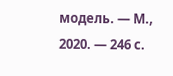модель. — М., 2020. — 246 с.